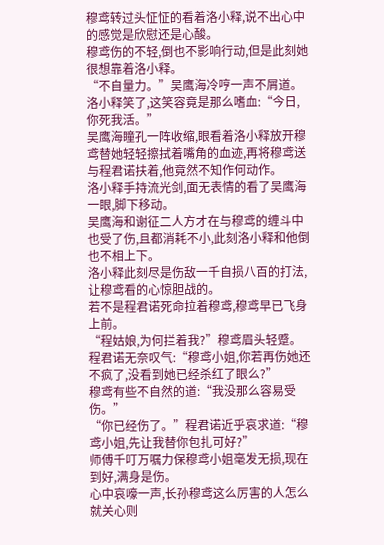穆鸢转过头怔怔的看着洛小释,说不出心中的感觉是欣慰还是心酸。
穆鸢伤的不轻,倒也不影响行动,但是此刻她很想靠着洛小释。
“不自量力。”吴鹰海冷哼一声不屑道。
洛小释笑了,这笑容竟是那么嗜血:“今日,你死我活。”
吴鹰海瞳孔一阵收缩,眼看着洛小释放开穆鸢替她轻轻擦拭着嘴角的血迹,再将穆鸢送与程君诺扶着,他竟然不知作何动作。
洛小释手持流光剑,面无表情的看了吴鹰海一眼,脚下移动。
吴鹰海和谢征二人方才在与穆鸢的缠斗中也受了伤,且都消耗不小,此刻洛小释和他倒也不相上下。
洛小释此刻尽是伤敌一千自损八百的打法,让穆鸢看的心惊胆战的。
若不是程君诺死命拉着穆鸢,穆鸢早已飞身上前。
“程姑娘,为何拦着我?”穆鸢眉头轻蹙。
程君诺无奈叹气:“穆鸢小姐,你若再伤她还不疯了,没看到她已经杀红了眼么?”
穆鸢有些不自然的道:“我没那么容易受伤。”
“你已经伤了。”程君诺近乎哀求道:“穆鸢小姐,先让我替你包扎可好?”
师傅千叮万嘱力保穆鸢小姐毫发无损,现在到好,满身是伤。
心中哀嚎一声,长孙穆鸢这么厉害的人怎么就关心则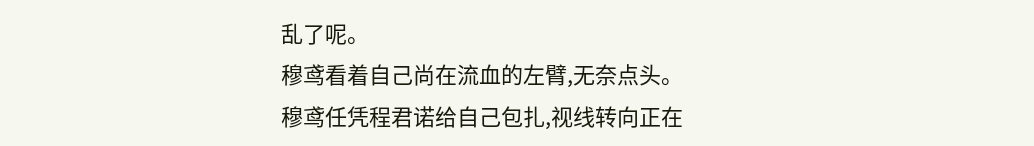乱了呢。
穆鸢看着自己尚在流血的左臂,无奈点头。
穆鸢任凭程君诺给自己包扎,视线转向正在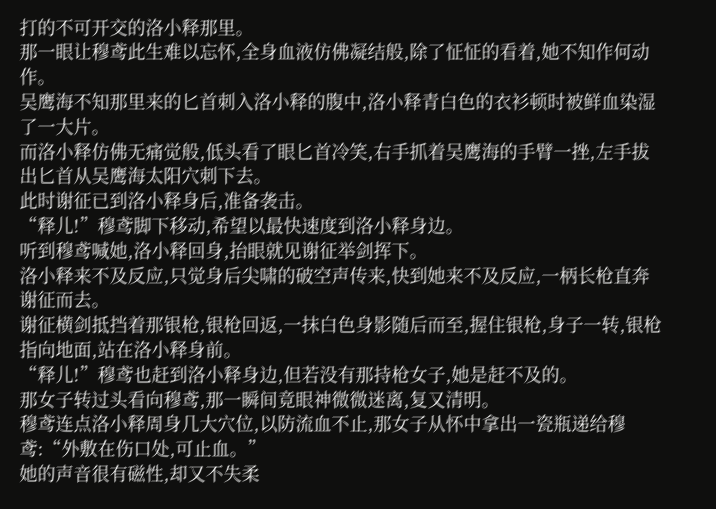打的不可开交的洛小释那里。
那一眼让穆鸢此生难以忘怀,全身血液仿佛凝结般,除了怔怔的看着,她不知作何动作。
吴鹰海不知那里来的匕首刺入洛小释的腹中,洛小释青白色的衣衫顿时被鲜血染湿了一大片。
而洛小释仿佛无痛觉般,低头看了眼匕首冷笑,右手抓着吴鹰海的手臂一挫,左手拔出匕首从吴鹰海太阳穴刺下去。
此时谢征已到洛小释身后,准备袭击。
“释儿!”穆鸢脚下移动,希望以最快速度到洛小释身边。
听到穆鸢喊她,洛小释回身,抬眼就见谢征举剑挥下。
洛小释来不及反应,只觉身后尖啸的破空声传来,快到她来不及反应,一柄长枪直奔谢征而去。
谢征横剑抵挡着那银枪,银枪回返,一抹白色身影随后而至,握住银枪,身子一转,银枪指向地面,站在洛小释身前。
“释儿!”穆鸢也赶到洛小释身边,但若没有那持枪女子,她是赶不及的。
那女子转过头看向穆鸢,那一瞬间竟眼神微微迷离,复又清明。
穆鸢连点洛小释周身几大穴位,以防流血不止,那女子从怀中拿出一瓷瓶递给穆鸢:“外敷在伤口处,可止血。”
她的声音很有磁性,却又不失柔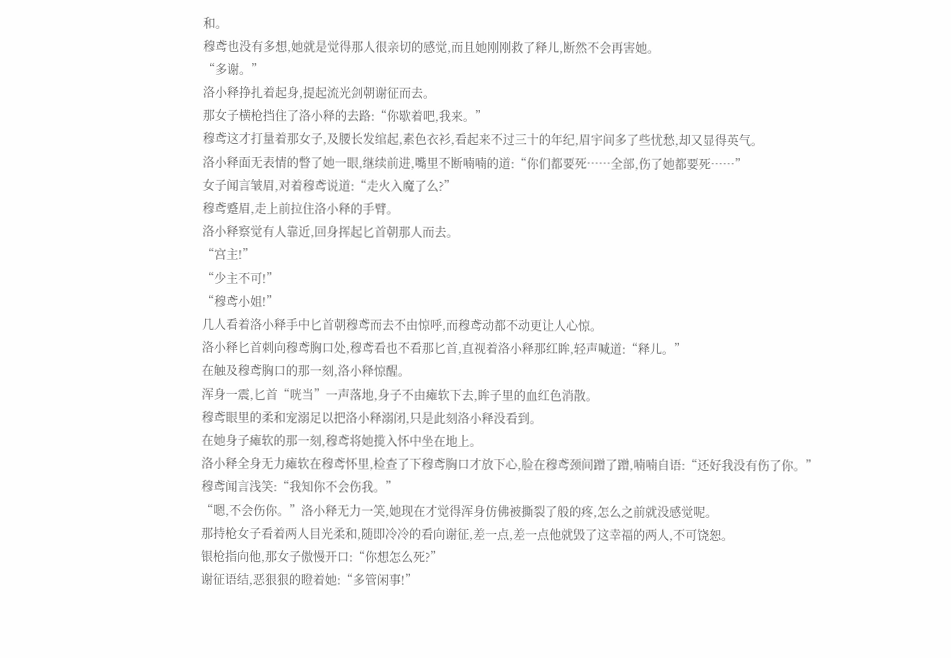和。
穆鸢也没有多想,她就是觉得那人很亲切的感觉,而且她刚刚救了释儿,断然不会再害她。
“多谢。”
洛小释挣扎着起身,提起流光剑朝谢征而去。
那女子横枪挡住了洛小释的去路:“你歇着吧,我来。”
穆鸢这才打量着那女子,及腰长发绾起,素色衣衫,看起来不过三十的年纪,眉宇间多了些忧愁,却又显得英气。
洛小释面无表情的瞥了她一眼,继续前进,嘴里不断喃喃的道:“你们都要死……全部,伤了她都要死……”
女子闻言皱眉,对着穆鸢说道:“走火入魔了么?”
穆鸢蹙眉,走上前拉住洛小释的手臂。
洛小释察觉有人靠近,回身挥起匕首朝那人而去。
“宫主!”
“少主不可!”
“穆鸢小姐!”
几人看着洛小释手中匕首朝穆鸢而去不由惊呼,而穆鸢动都不动更让人心惊。
洛小释匕首刺向穆鸢胸口处,穆鸢看也不看那匕首,直视着洛小释那红眸,轻声喊道:“释儿。”
在触及穆鸢胸口的那一刻,洛小释惊醒。
浑身一震,匕首“咣当”一声落地,身子不由瘫软下去,眸子里的血红色消散。
穆鸢眼里的柔和宠溺足以把洛小释溺闭,只是此刻洛小释没看到。
在她身子瘫软的那一刻,穆鸢将她揽入怀中坐在地上。
洛小释全身无力瘫软在穆鸢怀里,检查了下穆鸢胸口才放下心,脸在穆鸢颈间蹭了蹭,喃喃自语:“还好我没有伤了你。”
穆鸢闻言浅笑:“我知你不会伤我。”
“嗯,不会伤你。”洛小释无力一笑,她现在才觉得浑身仿佛被撕裂了般的疼,怎么之前就没感觉呢。
那持枪女子看着两人目光柔和,随即冷冷的看向谢征,差一点,差一点他就毁了这幸福的两人,不可饶恕。
银枪指向他,那女子傲慢开口:“你想怎么死?”
谢征语结,恶狠狠的瞪着她:“多管闲事!”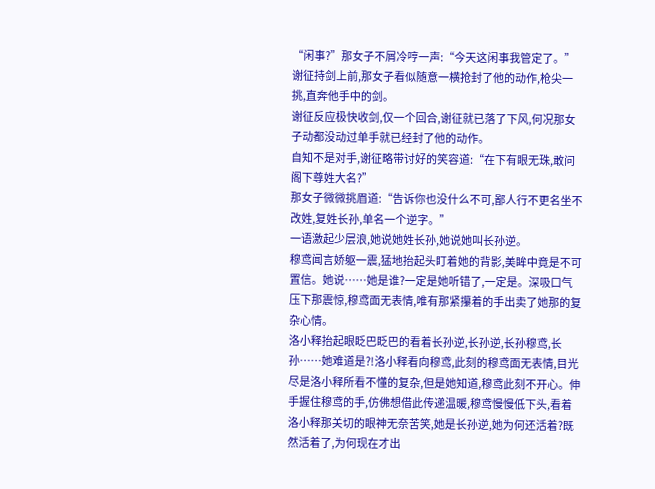“闲事?”那女子不屑冷哼一声:“今天这闲事我管定了。”
谢征持剑上前,那女子看似随意一横抢封了他的动作,枪尖一挑,直奔他手中的剑。
谢征反应极快收剑,仅一个回合,谢征就已落了下风,何况那女子动都没动过单手就已经封了他的动作。
自知不是对手,谢征略带讨好的笑容道:“在下有眼无珠,敢问阁下尊姓大名?”
那女子微微挑眉道:“告诉你也没什么不可,鄙人行不更名坐不改姓,复姓长孙,单名一个逆字。”
一语激起少层浪,她说她姓长孙,她说她叫长孙逆。
穆鸢闻言娇躯一震,猛地抬起头盯着她的背影,美眸中竟是不可置信。她说……她是谁?一定是她听错了,一定是。深吸口气压下那震惊,穆鸢面无表情,唯有那紧攥着的手出卖了她那的复杂心情。
洛小释抬起眼眨巴眨巴的看着长孙逆,长孙逆,长孙穆鸢,长孙……她难道是?!洛小释看向穆鸢,此刻的穆鸢面无表情,目光尽是洛小释所看不懂的复杂,但是她知道,穆鸢此刻不开心。伸手握住穆鸢的手,仿佛想借此传递温暖,穆鸢慢慢低下头,看着洛小释那关切的眼神无奈苦笑,她是长孙逆,她为何还活着?既然活着了,为何现在才出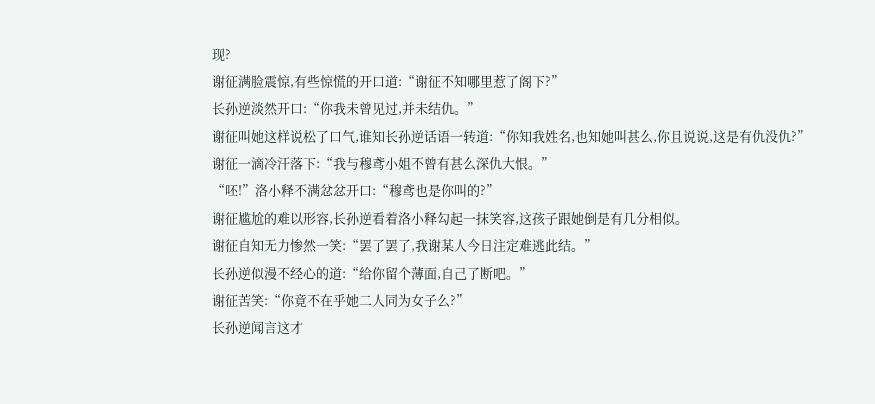现?
谢征满脸震惊,有些惊慌的开口道:“谢征不知哪里惹了阁下?”
长孙逆淡然开口:“你我未曾见过,并未结仇。”
谢征叫她这样说松了口气,谁知长孙逆话语一转道:“你知我姓名,也知她叫甚么,你且说说,这是有仇没仇?”
谢征一滴冷汗落下:“我与穆鸢小姐不曾有甚么深仇大恨。”
“呸!”洛小释不满忿忿开口:“穆鸢也是你叫的?”
谢征尴尬的难以形容,长孙逆看着洛小释勾起一抹笑容,这孩子跟她倒是有几分相似。
谢征自知无力惨然一笑:“罢了罢了,我谢某人今日注定难逃此结。”
长孙逆似漫不经心的道:“给你留个薄面,自己了断吧。”
谢征苦笑:“你竟不在乎她二人同为女子么?”
长孙逆闻言这才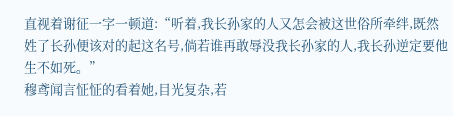直视着谢征一字一顿道:“听着,我长孙家的人又怎会被这世俗所牵绊,既然姓了长孙便该对的起这名号,倘若谁再敢辱没我长孙家的人,我长孙逆定要他生不如死。”
穆鸢闻言怔怔的看着她,目光复杂,若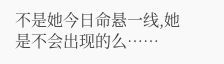不是她今日命悬一线,她是不会出现的么……